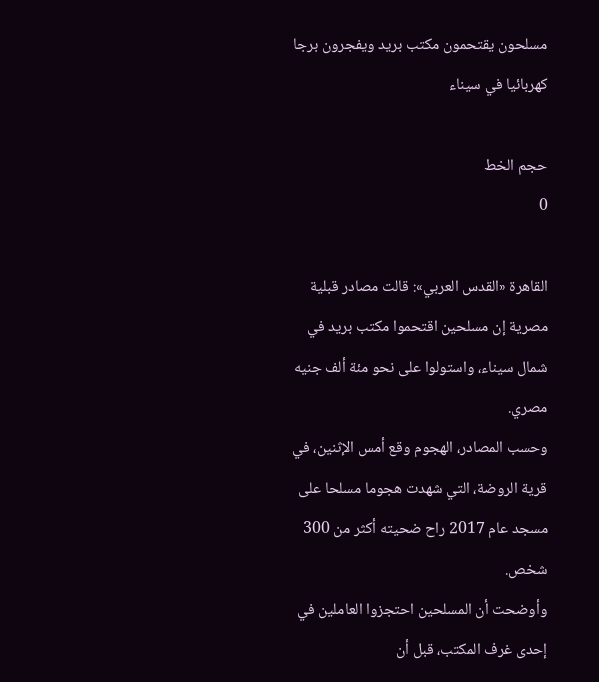مسلحون يقتحمون مكتب بريد ويفجرون برجا كهربائيا في سيناء

حجم الخط
0

القاهرة «القدس العربي»: قالت مصادر قبلية مصرية إن مسلحين اقتحموا مكتب بريد في شمال سيناء، واستولوا على نحو مئة ألف جنيه مصري.
وحسب المصادر، الهجوم وقع أمس الإثنين، في قرية الروضة، التي شهدت هجوما مسلحا على مسجد عام 2017 راح ضحيته أكثر من 300 شخص.
وأوضحت أن المسلحين احتجزوا العاملين في إحدى غرف المكتب، قبل أن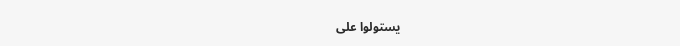يستولوا على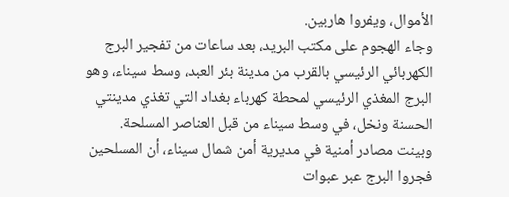الأموال، ويفروا هاربين.
وجاء الهجوم على مكتب البريد، بعد ساعات من تفجير البرج الكهربائي الرئيسي بالقرب من مدينة بئر العبد، وسط سيناء، وهو البرج المغذي الرئيسي لمحطة كهرباء بغداد التي تغذي مدينتي الحسنة ونخل، في وسط سيناء من قبل العناصر المسلحة.
وبينت مصادر أمنية في مديرية أمن شمال سيناء، أن المسلحين فجروا البرج عبر عبوات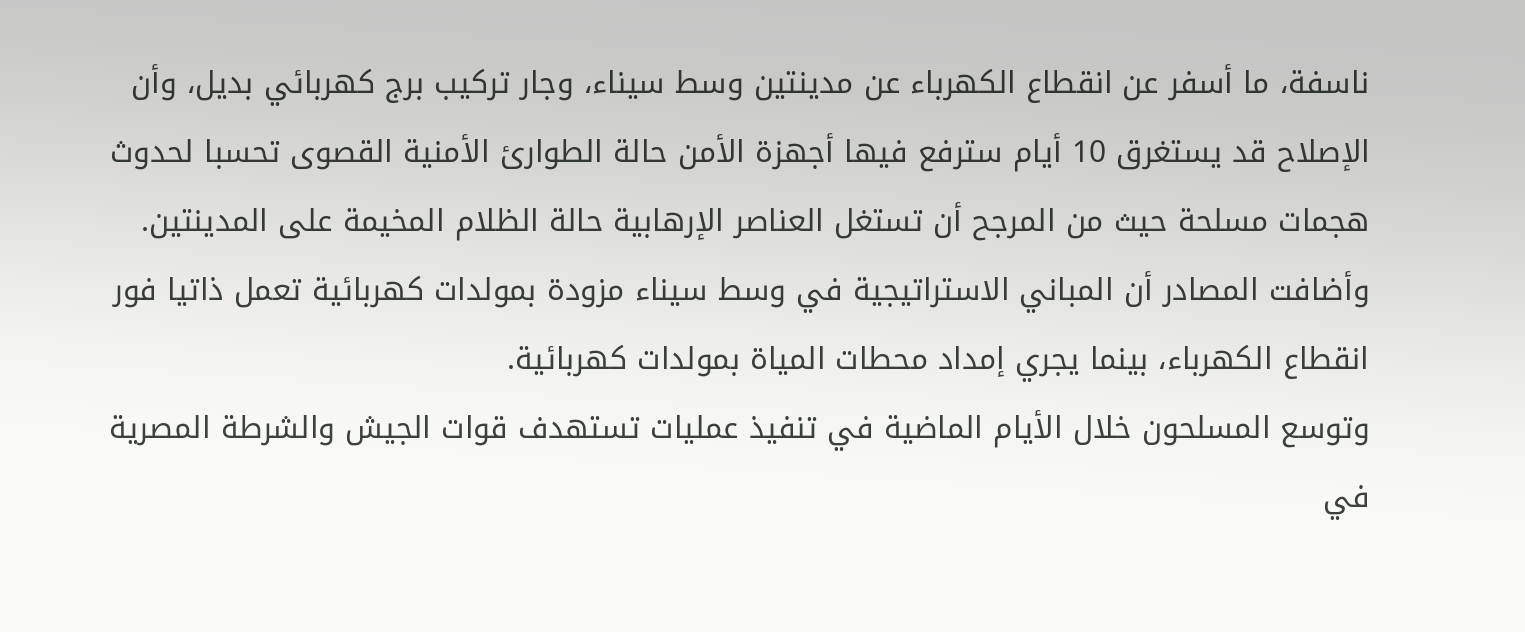ناسفة، ما أسفر عن انقطاع الكهرباء عن مدينتين وسط سيناء، وجار تركيب برج كهربائي بديل، وأن الإصلاح قد يستغرق 10 أيام سترفع فيها أجهزة الأمن حالة الطوارئ الأمنية القصوى تحسبا لحدوث هجمات مسلحة حيث من المرجح أن تستغل العناصر الإرهابية حالة الظلام المخيمة على المدينتين.
وأضافت المصادر أن المباني الاستراتيجية في وسط سيناء مزودة بمولدات كهربائية تعمل ذاتيا فور انقطاع الكهرباء، بينما يجري إمداد محطات المياة بمولدات كهربائية.
وتوسع المسلحون خلال الأيام الماضية في تنفيذ عمليات تستهدف قوات الجيش والشرطة المصرية في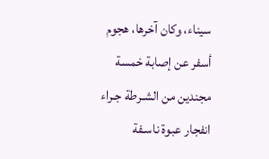سيناء، وكان آخرها، هجوم أسفر عن إصابة خمسة مجندين من الشـرطة جـراء انفجار عبوة ناسـفة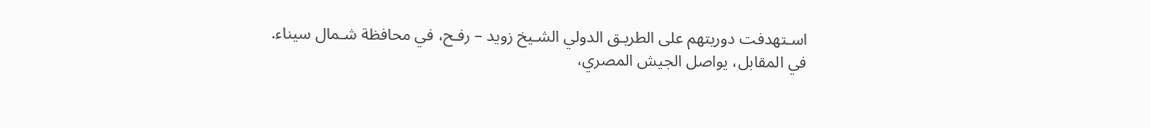اسـتهدفت دوريتهم على الطريـق الدولي الشـيخ زويد – رفـح، في محافظة شـمال سيناء.
في المقابل، يواصل الجيش المصري،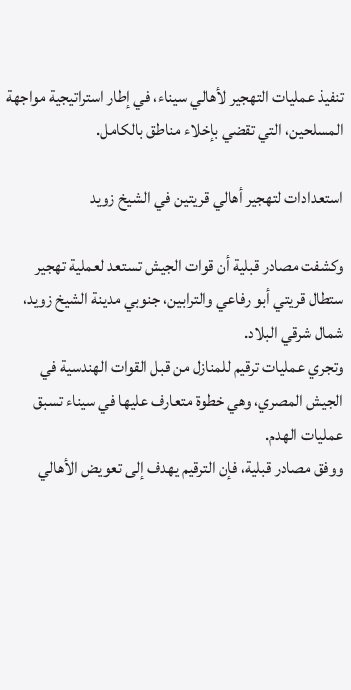تنفيذ عمليات التهجير لأهالي سيناء، في إطار استراتيجية مواجهة المسلحين، التي تقضي بإخلاء مناطق بالكامل.

استعدادات لتهجير أهالي قريتين في الشيخ زويد

وكشفت مصادر قبلية أن قوات الجيش تستعد لعملية تهجير ستطال قريتي أبو رفاعي والترابين، جنوبي مدينة الشيخ زويد، شمال شرقي البلاد.
وتجري عمليات ترقيم للمنازل من قبل القوات الهندسية في الجيش المصري، وهي خطوة متعارف عليها في سيناء تسبق عمليات الهدم.
ووفق مصادر قبلية، فإن الترقيم يهدف إلى تعويض الأهالي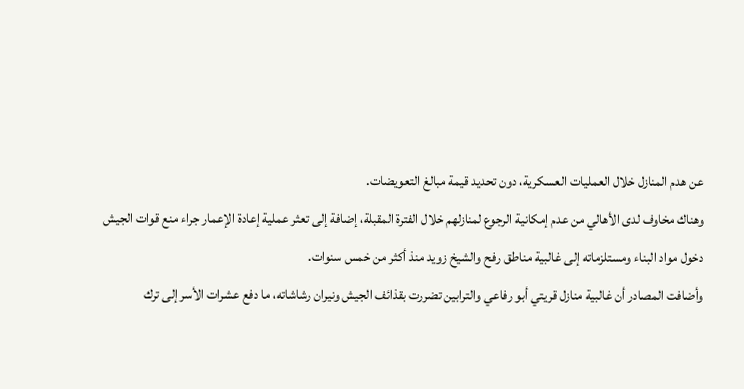عن هدم المنازل خلال العمليات العسكرية، دون تحديد قيمة مبالغ التعويضات.
وهناك مخاوف لدى الأهالي من عدم إمكانية الرجوع لمنازلهم خلال الفترة المقبلة، إضافة إلى تعثر عملية إعادة الإعمار جراء منع قوات الجيش دخول مواد البناء ومستلزماته إلى غالبية مناطق رفح والشيخ زويد منذ أكثر من خمس سنوات.
وأضافت المصادر أن غالبية منازل قريتي أبو رفاعي والترابين تضررت بقذائف الجيش ونيران رشاشاته، ما دفع عشرات الأسر إلى ترك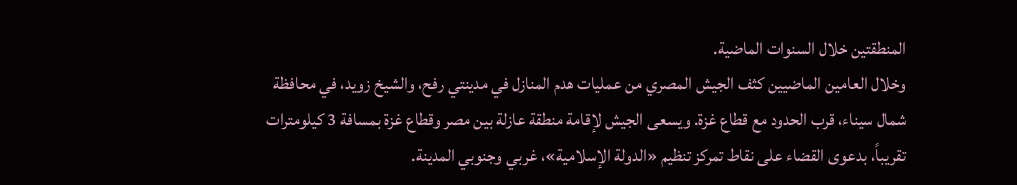المنطقتين خلال السنوات الماضية.
وخلال العامين الماضيين كثف الجيش المصري من عمليات هدم المنازل في مدينتي رفح، والشيخ زويد، في محافظة شمال سيناء، قرب الحدود مع قطاع غزة. ويسعى الجيش لإقامة منطقة عازلة بين مصر وقطاع غزة بمسافة 3 كيلومترات تقريباً، بدعوى القضاء على نقاط تمركز تنظيم «الدولة الإسلامية»، غربي وجنوبي المدينة.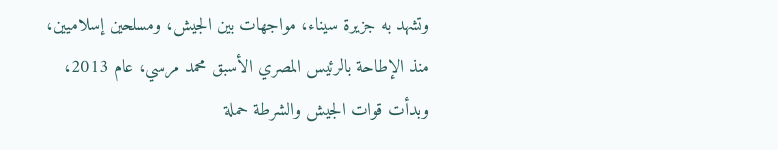وتشهد به جزيرة سيناء، مواجهات بين الجيش، ومسلحين إسلاميين، منذ الإطاحة بالرئيس المصري الأسبق محمد مرسي، عام 2013، وبدأت قوات الجيش والشرطة حملة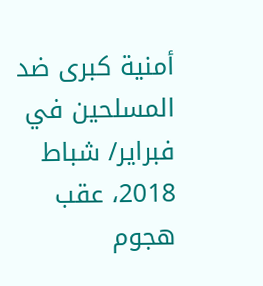أمنية كبرى ضد المسلحين في فبراير/ شباط 2018، عقب هجوم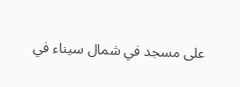على مسجد في شمال سيناء في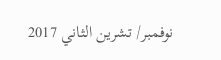نوفمبر/ تشرين الثاني 2017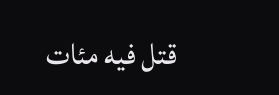قتل فيه مئات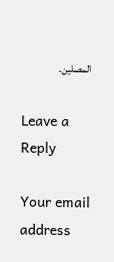المصلين.

Leave a Reply

Your email address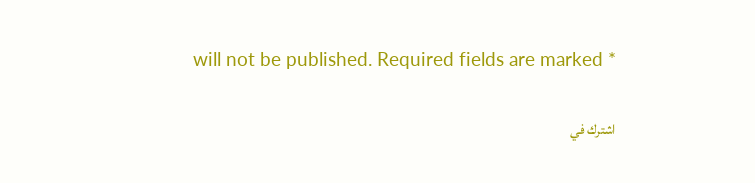will not be published. Required fields are marked *

اشترك في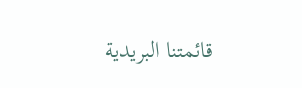قائمتنا البريدية